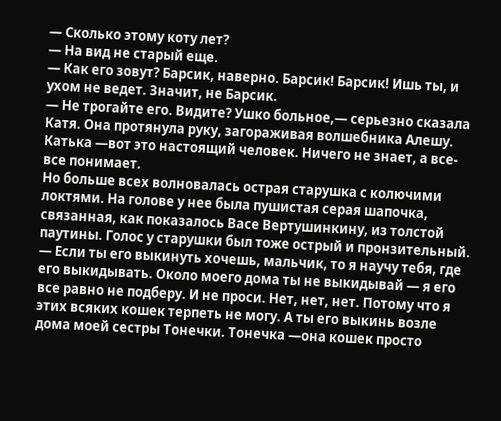— Сколько этому коту лет?
— На вид не старый еще.
— Как его зовут? Барсик, наверно. Барсик! Барсик! Ишь ты, и ухом не ведет. Значит, не Барсик.
— Не трогайте его. Видите? Ушко больное,— серьезно сказала Катя. Она протянула руку, загораживая волшебника Алешу.
Катька —вот это настоящий человек. Ничего не знает, а все-все понимает.
Но больше всех волновалась острая старушка с колючими локтями. На голове у нее была пушистая серая шапочка, связанная, как показалось Васе Вертушинкину, из толстой паутины. Голос у старушки был тоже острый и пронзительный.
— Если ты его выкинуть хочешь, мальчик, то я научу тебя, где его выкидывать. Около моего дома ты не выкидывай — я его все равно не подберу. И не проси. Нет, нет, нет. Потому что я этих всяких кошек терпеть не могу. А ты его выкинь возле дома моей сестры Тонечки. Тонечка —она кошек просто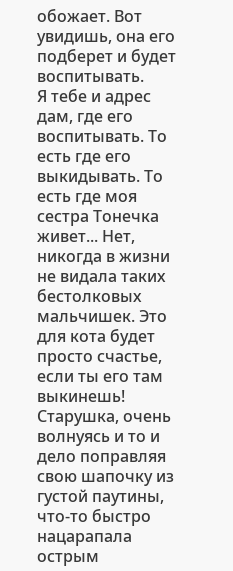обожает. Вот увидишь, она его подберет и будет воспитывать.
Я тебе и адрес дам, где его воспитывать. То есть где его выкидывать. То есть где моя сестра Тонечка живет... Нет, никогда в жизни не видала таких бестолковых мальчишек. Это для кота будет просто счастье, если ты его там выкинешь!
Старушка, очень волнуясь и то и дело поправляя свою шапочку из густой паутины, что-то быстро нацарапала острым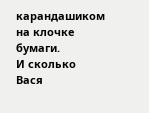карандашиком на клочке бумаги.
И сколько Вася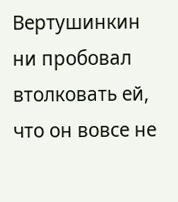Вертушинкин ни пробовал втолковать ей, что он вовсе не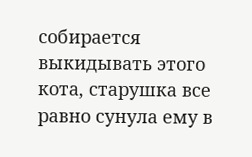собирается выкидывать этого кота, старушка все равно сунула ему в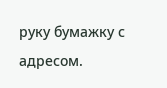руку бумажку с адресом.